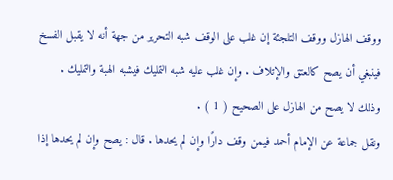ووقف الهازل ووقف التلجئة إن غلب على الوقف شبه التحرير من جهة أنه لا يقبل الفسخ فينبغي أن يصح كالعتق والإتلاف . وإن غلب عليه شبه التمليك فيشبه الهبة والتمليك . وذلك لا يصح من الهازل على الصحيح ( 1 ) .
ونقل جماعة عن الإمام أحمد فيمن وقف دارًا وإن لم يحدها . قال : يصح وإن لم يحدها إذا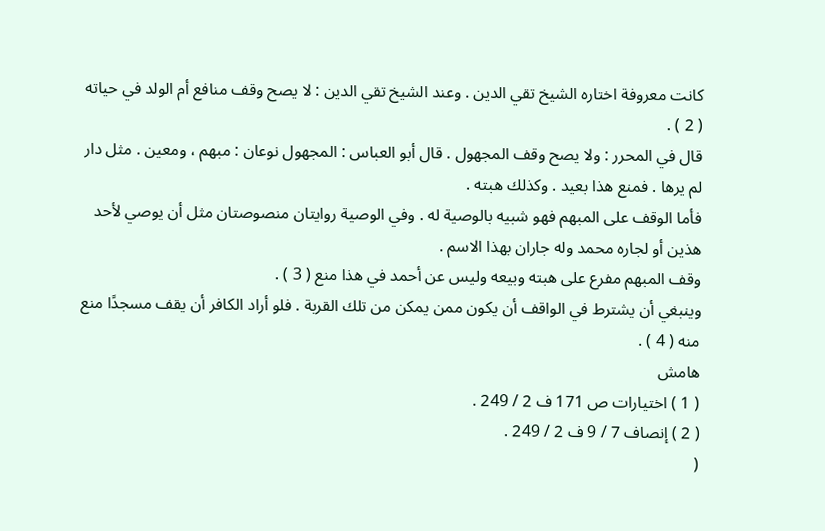كانت معروفة اختاره الشيخ تقي الدين . وعند الشيخ تقي الدين : لا يصح وقف منافع أم الولد في حياته ( 2 ) .
قال في المحرر : ولا يصح وقف المجهول . قال أبو العباس : المجهول نوعان : مبهم ، ومعين . مثل دار لم يرها . فمنع هذا بعيد . وكذلك هبته .
فأما الوقف على المبهم فهو شبيه بالوصية له . وفي الوصية روايتان منصوصتان مثل أن يوصي لأحد هذين أو لجاره محمد وله جاران بهذا الاسم .
وقف المبهم مفرع على هبته وبيعه وليس عن أحمد في هذا منع ( 3 ) .
وينبغي أن يشترط في الواقف أن يكون ممن يمكن من تلك القربة . فلو أراد الكافر أن يقف مسجدًا منع منه ( 4 ) .
هامش
( 1 ) اختيارات ص 171 ف 2 / 249 .
( 2 ) إنصاف 7 / 9 ف 2 / 249 .
(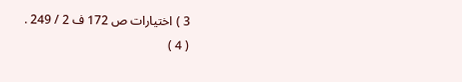3 ) اختيارات ص 172 ف 2 / 249 .
( 4 )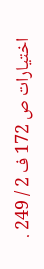اختيارات ص 172 ف 2 / 249 .